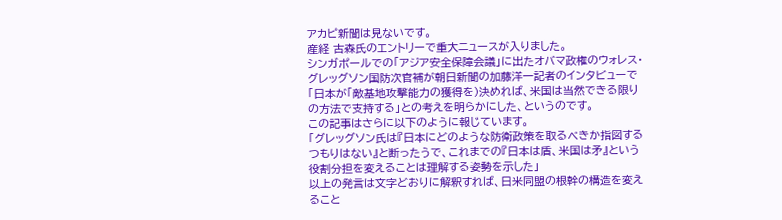アカピ新聞は見ないです。
産経 古森氏のエントリーで重大ニュースが入りました。
シンガポールでの「アジア安全保障会議」に出たオバマ政権のウォレス・グレッグソン国防次官補が朝日新聞の加藤洋一記者のインタビューで「日本が「敵基地攻撃能力の獲得を)決めれば、米国は当然できる限りの方法で支持する」との考えを明らかにした、というのです。
この記事はさらに以下のように報じています。
「グレッグソン氏は『日本にどのような防衛政策を取るべきか指図するつもりはない』と断ったうで、これまでの『日本は盾、米国は矛』という役割分担を変えることは理解する姿勢を示した」
以上の発言は文字どおりに解釈すれば、日米同盟の根幹の構造を変えること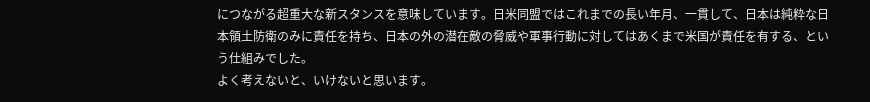につながる超重大な新スタンスを意味しています。日米同盟ではこれまでの長い年月、一貫して、日本は純粋な日本領土防衛のみに責任を持ち、日本の外の潜在敵の脅威や軍事行動に対してはあくまで米国が責任を有する、という仕組みでした。
よく考えないと、いけないと思います。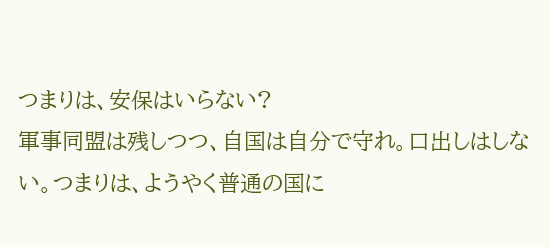つまりは、安保はいらない?
軍事同盟は残しつつ、自国は自分で守れ。口出しはしない。つまりは、ようやく普通の国に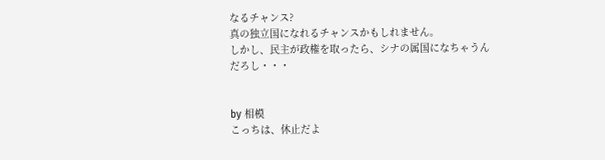なるチャンス?
真の独立国になれるチャンスかもしれません。
しかし、民主が政権を取ったら、シナの属国になちゃうんだろし・・・


by 相模
こっちは、休止だよ